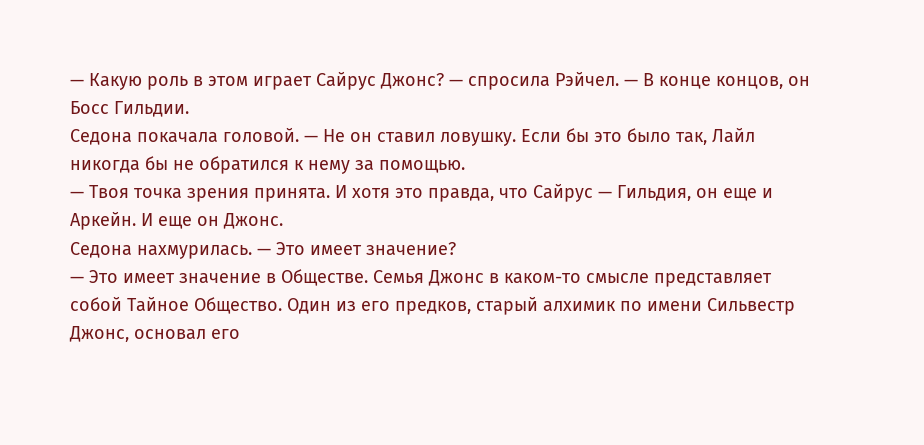— Какую роль в этом играет Сайрус Джонс? — спросила Рэйчел. — В конце концов, он Босс Гильдии.
Седона покачала головой. — Не он ставил ловушку. Если бы это было так, Лайл никогда бы не обратился к нему за помощью.
— Твоя точка зрения принята. И хотя это правда, что Сайрус — Гильдия, он еще и Аркейн. И еще он Джонс.
Седона нахмурилась. — Это имеет значение?
— Это имеет значение в Обществе. Семья Джонс в каком-то смысле представляет собой Тайное Общество. Один из его предков, старый алхимик по имени Сильвестр Джонс, основал его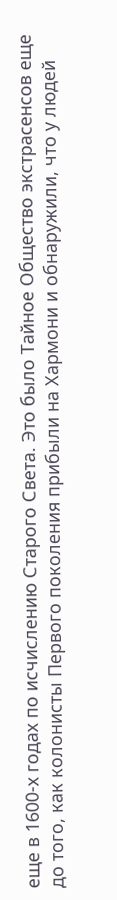еще в 1600-х годах по исчислению Старого Света. Это было Тайное Общество экстрасенсов еще до того, как колонисты Первого поколения прибыли на Хармони и обнаружили, что у людей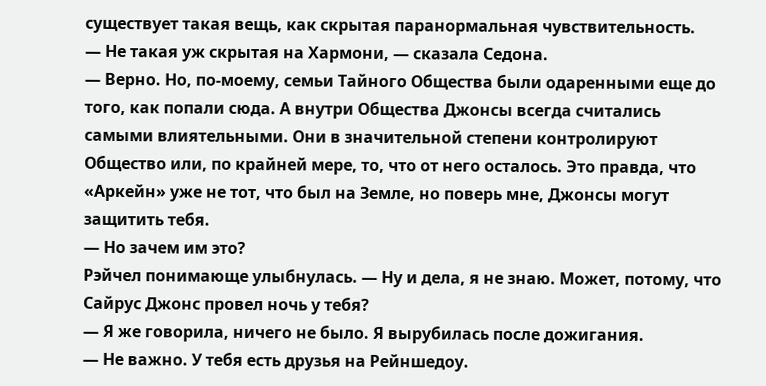существует такая вещь, как скрытая паранормальная чувствительность.
— Не такая уж скрытая на Хармони, — сказала Седона.
— Верно. Но, по-моему, семьи Тайного Общества были одаренными еще до того, как попали сюда. А внутри Общества Джонсы всегда считались самыми влиятельными. Они в значительной степени контролируют Общество или, по крайней мере, то, что от него осталось. Это правда, что «Аркейн» уже не тот, что был на Земле, но поверь мне, Джонсы могут защитить тебя.
— Но зачем им это?
Рэйчел понимающе улыбнулась. — Ну и дела, я не знаю. Может, потому, что Сайрус Джонс провел ночь у тебя?
— Я же говорила, ничего не было. Я вырубилась после дожигания.
— Не важно. У тебя есть друзья на Рейншедоу.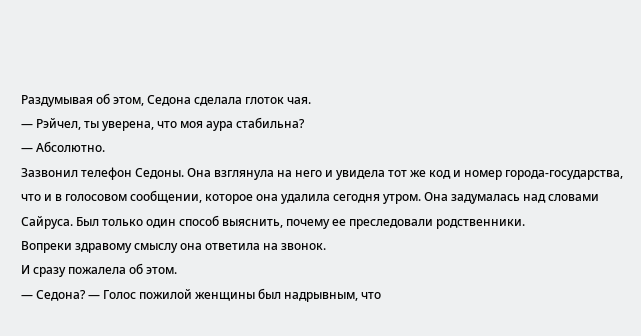Раздумывая об этом, Седона сделала глоток чая.
— Рэйчел, ты уверена, что моя аура стабильна?
— Абсолютно.
Зазвонил телефон Седоны. Она взглянула на него и увидела тот же код и номер города-государства, что и в голосовом сообщении, которое она удалила сегодня утром. Она задумалась над словами Сайруса. Был только один способ выяснить, почему ее преследовали родственники.
Вопреки здравому смыслу она ответила на звонок.
И сразу пожалела об этом.
— Седона? — Голос пожилой женщины был надрывным, что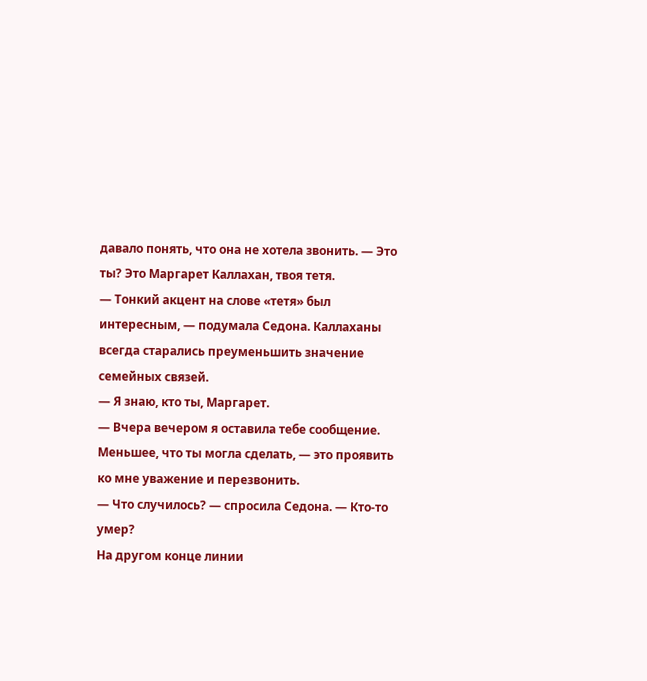давало понять, что она не хотела звонить. — Это ты? Это Маргарет Каллахан, твоя тетя.
— Тонкий акцент на слове «тетя» был интересным, — подумала Седона. Каллаханы всегда старались преуменьшить значение семейных связей.
— Я знаю, кто ты, Маргарет.
— Вчера вечером я оставила тебе сообщение. Меньшее, что ты могла сделать, — это проявить ко мне уважение и перезвонить.
— Что случилось? — спросила Седона. — Кто-то умер?
На другом конце линии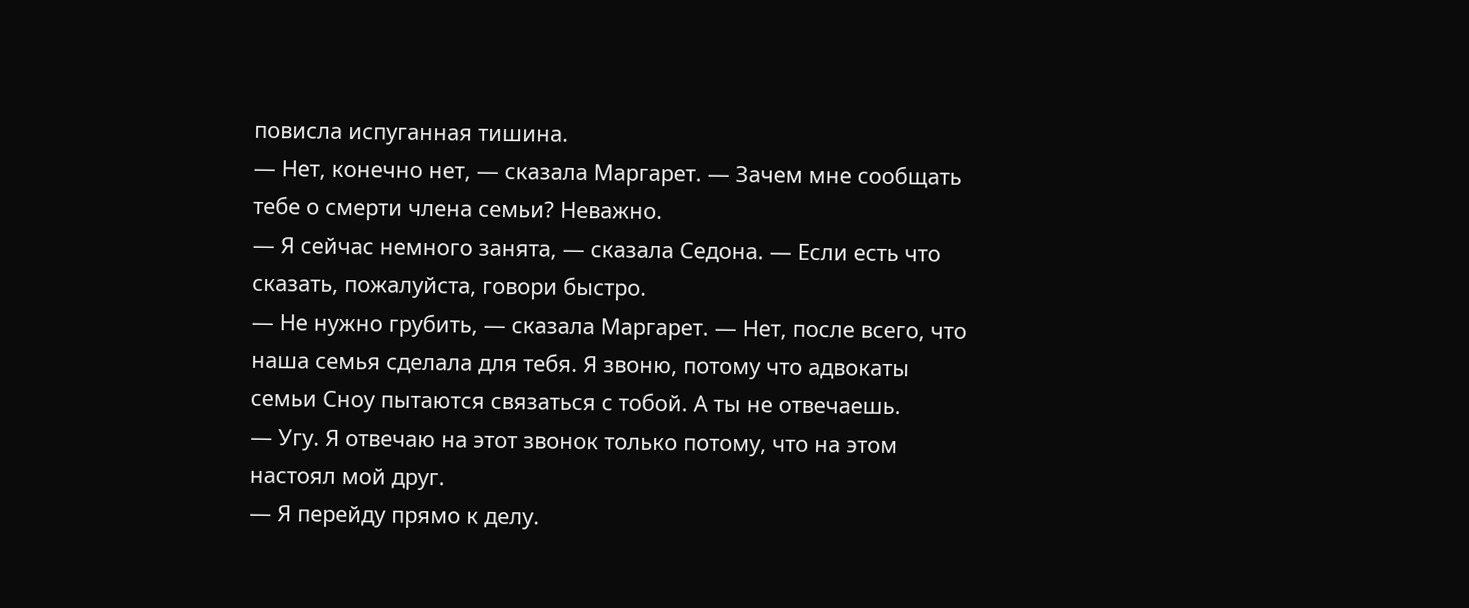повисла испуганная тишина.
— Нет, конечно нет, — сказала Маргарет. — Зачем мне сообщать тебе о смерти члена семьи? Неважно.
— Я сейчас немного занята, — сказала Седона. — Если есть что сказать, пожалуйста, говори быстро.
— Не нужно грубить, — сказала Маргарет. — Нет, после всего, что наша семья сделала для тебя. Я звоню, потому что адвокаты семьи Сноу пытаются связаться с тобой. А ты не отвечаешь.
— Угу. Я отвечаю на этот звонок только потому, что на этом настоял мой друг.
— Я перейду прямо к делу.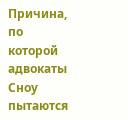Причина, по которой адвокаты Сноу пытаются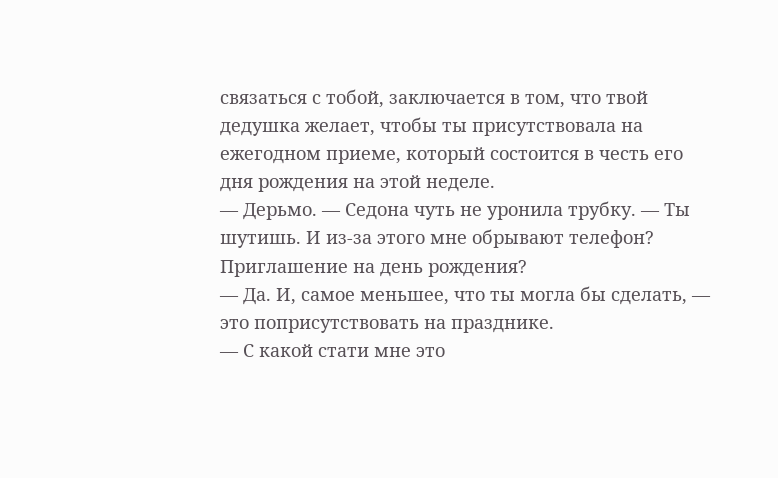связаться с тобой, заключается в том, что твой дедушка желает, чтобы ты присутствовала на ежегодном приеме, который состоится в честь его дня рождения на этой неделе.
— Дерьмо. — Седона чуть не уронила трубку. — Ты шутишь. И из-за этого мне обрывают телефон? Приглашение на день рождения?
— Да. И, самое меньшее, что ты могла бы сделать, — это поприсутствовать на празднике.
— С какой стати мне это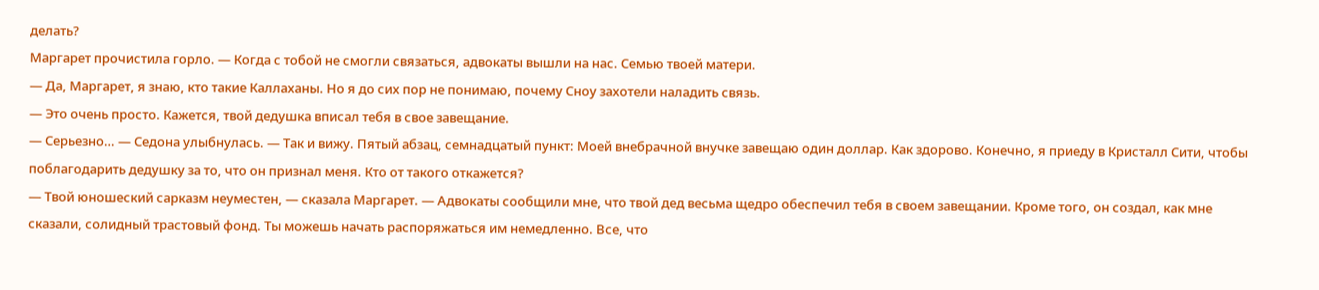делать?
Маргарет прочистила горло. — Когда с тобой не смогли связаться, адвокаты вышли на нас. Семью твоей матери.
— Да, Маргарет, я знаю, кто такие Каллаханы. Но я до сих пор не понимаю, почему Сноу захотели наладить связь.
— Это очень просто. Кажется, твой дедушка вписал тебя в свое завещание.
— Серьезно… — Седона улыбнулась. — Так и вижу. Пятый абзац, семнадцатый пункт: Моей внебрачной внучке завещаю один доллар. Как здорово. Конечно, я приеду в Кристалл Сити, чтобы поблагодарить дедушку за то, что он признал меня. Кто от такого откажется?
— Твой юношеский сарказм неуместен, — сказала Маргарет. — Адвокаты сообщили мне, что твой дед весьма щедро обеспечил тебя в своем завещании. Кроме того, он создал, как мне сказали, солидный трастовый фонд. Ты можешь начать распоряжаться им немедленно. Все, что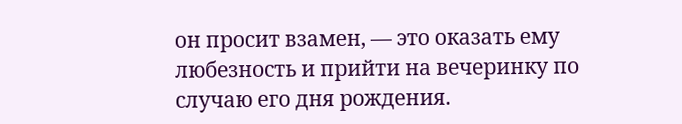он просит взамен, — это оказать ему любезность и прийти на вечеринку по случаю его дня рождения.